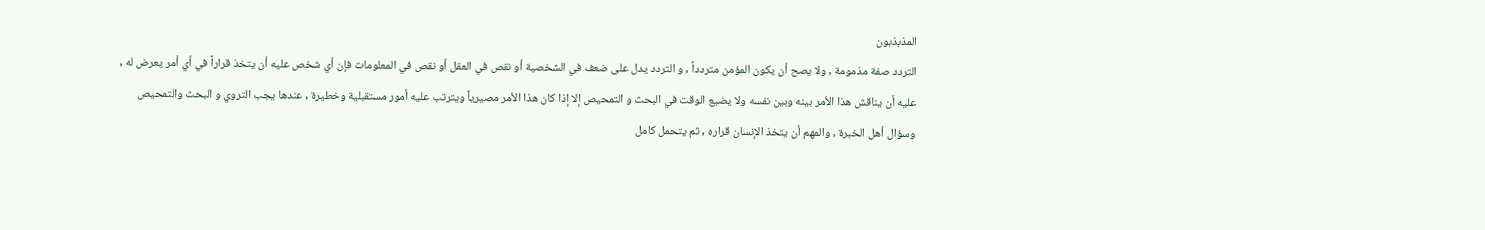المذبذبون
التردد صفة مذمومة , ولا يصح أن يكون المؤمن متردداً , و التردد يدل على ضعف في الشخصية أو نقص في العقل أو نقص في المعلومات فإن أي شخص عليه أن يتخذ قراراً في أي أمر يعرض له , عليه أن يناقش هذا الأمر بينه وبين نفسه ولا يضيع الوقت في البحث و التمحيص إلا إذا كان هذا الأمر مصيرياً ويترتب عليه أمور مستقبلية وخطيرة , عندها يجب التروي و البحث والتمحيص وسؤال أهل الخبرة , والمهم أن يتخذ الإنسان قراره , ثم يتحمل كامل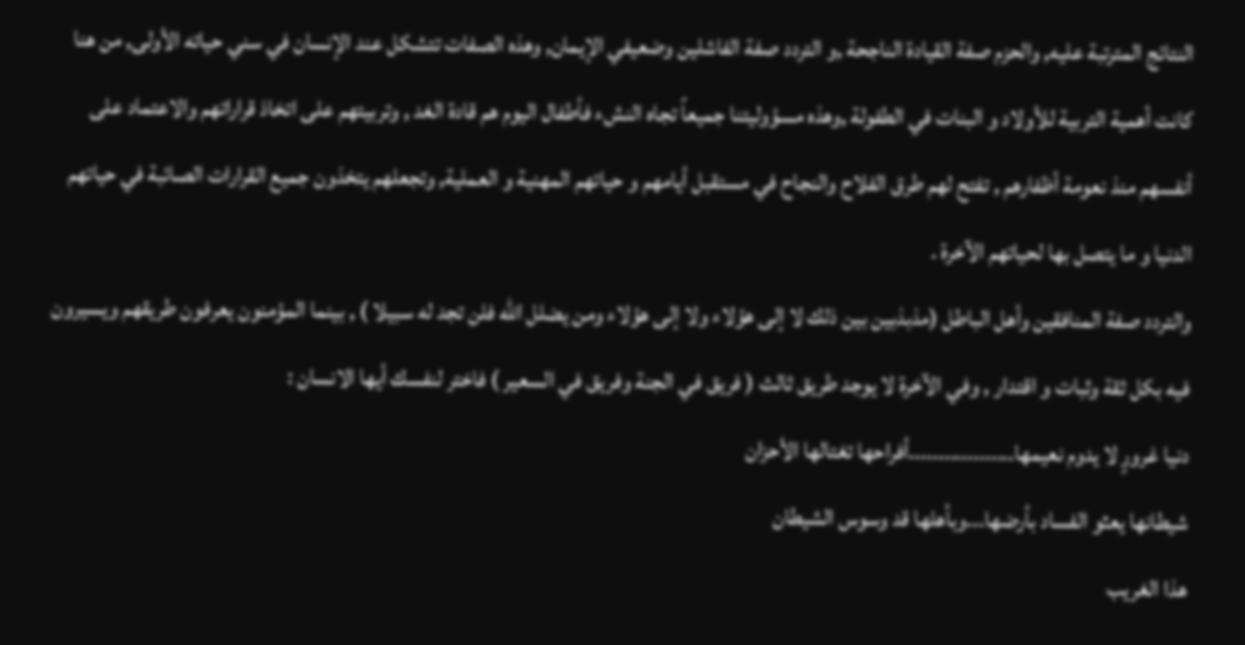النتائج المترتبة عليه, والحزم صفة القيادة الناجحة ,و التردد صفة الفاشلين وضعيفي الإيمان, وهذه الصفات تتشكل عند الإنسان في سني حياته الأولى, من هنا كانت أهمية التربية للأولاد و البنات في الطفولة ,وهذه مسؤوليتنا جميعاً تجاه النشء فأطفال اليوم هم قادة الغد , وتربيتهم على اتخاذ قراراتهم والاعتماد على أنفسهم منذ نعومة أظفارهم , تفتح لهم طرق الفلاح والنجاح في مستقبل أيامهم و حياتهم المهنية و العملية, وتجعلهم يتخذون جميع القرارات الصائبة في حياتهم الدنيا و ما يتصل بها لحياتهم الآخرة .
والتردد صفة المنافقين وأهل الباطل (مذبذبين بين ذلك لا إلى هؤلاء ولا إلى هؤلاء ومن يضلل الله فلن تجد له سبيلا ) , بينما المؤمنون يعرفون طريقهم ويسيرون فيه بكل ثقة وثبات و اقتدار , وفي الآخرة لا يوجد طريق ثالث ( فريق في الجنة وفريق في السعير ) فاختر لنفسك أيها الانسان :
دنيا غرورٍ لا يدوم نعيمها..................أفراحها تغتالها الأحزان
شيطانها يعثو الفساد بأرضها...وبأهلها قد وسوس الشيطان
هذا الغريب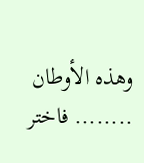وهذه الأوطان ........ فاختر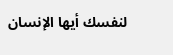لنفسك أيها الإنسان